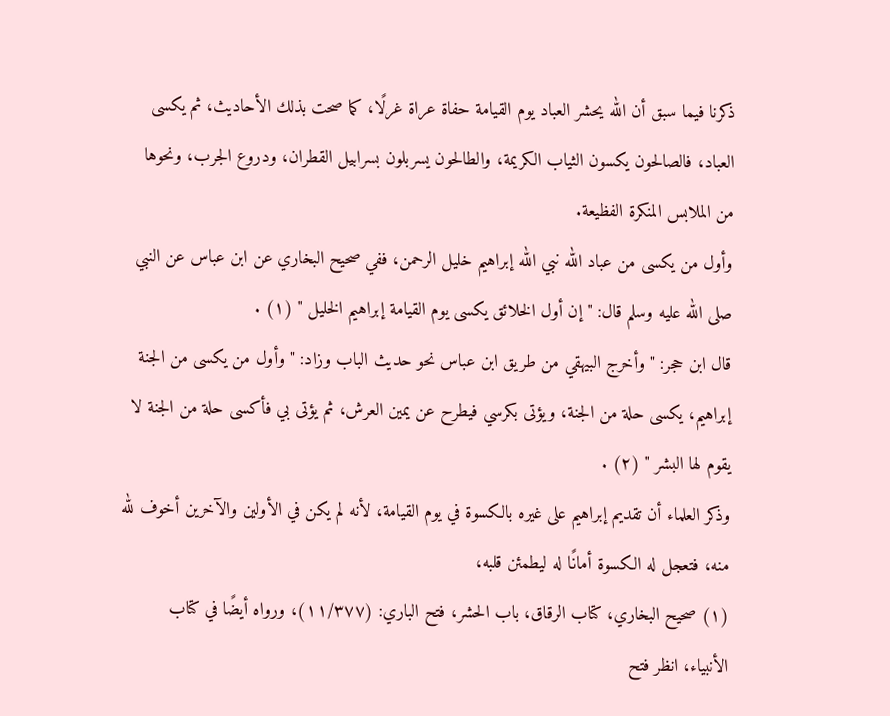ذكرنا فيما سبق أن الله يحشر العباد يوم القيامة حفاة عراة غرلًا، كما صحت بذلك الأحاديث، ثم يكسى العباد، فالصالحون يكسون الثياب الكريمة، والطالحون يسربلون بسرابيل القطران، ودروع الجرب، ونحوها من الملابس المنكرة الفظيعة.
وأول من يكسى من عباد الله نبي الله إبراهيم خليل الرحمن، ففي صحيح البخاري عن ابن عباس عن النبي صلى الله عليه وسلم قال: " إن أول الخلائق يكسى يوم القيامة إبراهيم الخليل " (١) .
قال ابن حجر: " وأخرج البيهقي من طريق ابن عباس نحو حديث الباب وزاد: " وأول من يكسى من الجنة إبراهيم، يكسى حلة من الجنة، ويؤتى بكرسي فيطرح عن يمين العرش، ثم يؤتى بي فأكسى حلة من الجنة لا يقوم لها البشر " (٢) .
وذكر العلماء أن تقديم إبراهيم على غيره بالكسوة في يوم القيامة، لأنه لم يكن في الأولين والآخرين أخوف لله منه، فتعجل له الكسوة أمانًا له ليطمئن قلبه،
(١) صحيح البخاري، كتاب الرقاق، باب الحشر، فتح الباري: (١١/٣٧٧)، ورواه أيضًا في كتاب الأنبياء، انظر فتح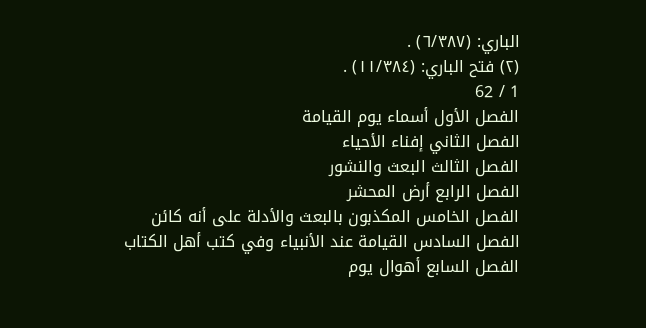الباري: (٦/٣٨٧) .
(٢) فتح الباري: (١١/٣٨٤) .
1 / 62
الفصل الأول أسماء يوم القيامة
الفصل الثاني إفناء الأحياء
الفصل الثالث البعث والنشور
الفصل الرابع أرض المحشر
الفصل الخامس المكذبون بالبعث والأدلة على أنه كائن
الفصل السادس القيامة عند الأنبياء وفي كتب أهل الكتاب
الفصل السابع أهوال يوم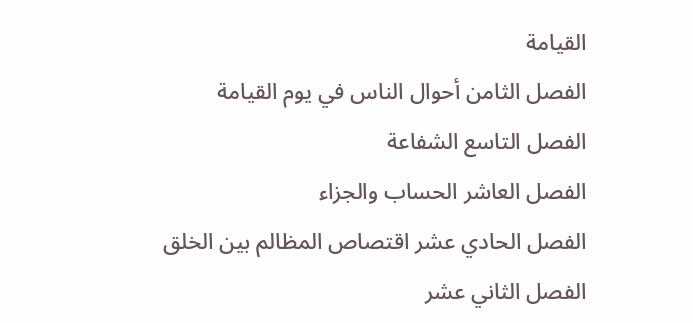القيامة
الفصل الثامن أحوال الناس في يوم القيامة
الفصل التاسع الشفاعة
الفصل العاشر الحساب والجزاء
الفصل الحادي عشر اقتصاص المظالم بين الخلق
الفصل الثاني عشر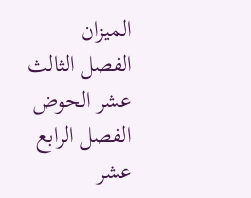الميزان
الفصل الثالث عشر الحوض
الفصل الرابع عشر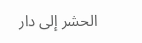الحشر إلى دار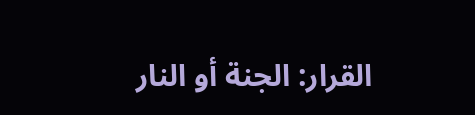القرار: الجنة أو النار